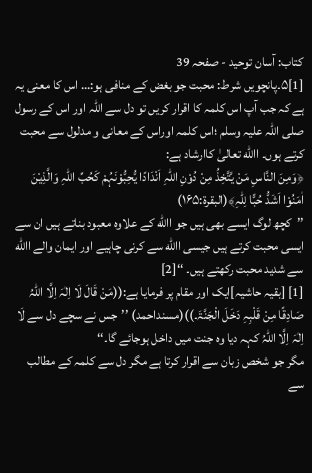کتاب: آسان توحید - صفحہ 39
[1]۵۔پانچویں شرط: محبت جو بغض کے منافی ہو:… اس کا معنی یہ ہے کہ جب آپ اس کلمہ کا اقرار کریں تو دل سے اللہ اور اس کے رسول صلی اللہ علیہ وسلم ؛اس کلمہ اوراس کے معانی و مدلول سے محبت کرتے ہوں۔ االله تعالیٰ کاارشاد ہے:
﴿وَمِنَ النَّاسِ مَنْ یَّتَّخِذُ مِنْ دُوْنِ اللّٰہِ اَنْدَادًا یُّحِبُّوْنَہُمْ کَحُبِّ اللّٰہِ وَالَّذِیْنَ اٰمَنُوْا اَشَدُّ حُبًّا لِلّٰہِ﴾(البقرۃ:۱۶۵)
’’کچھ لوگ ایسے بھی ہیں جو االله کے علاوہ معبود بناتے ہیں ان سے ایسی محبت کرتے ہیں جیسی االله سے کرنی چاہیے اور ایمان والے االله سے شدید محبت رکھتے ہیں۔ ‘‘[2]
[1] [بقیہ حاشیہ]ایک اور مقام پر فرمایا ہے:((مَنْ قَالَ لَا اِلٰہَ اِلَّا اللّٰہُ صَادِقًا مِنْ قَلْبِہِ دَخَلَ الْجَنَّۃَ۔))(مسنداحمد) ’’جس نے سچے دل سے لَا اِلٰہَ اِلَّا اللّٰہُ کہہ دیا وہ جنت میں داخل ہوجائے گا۔‘‘
مگر جو شخص زبان سے اقرار کرتا ہے مگر دل سے کلمہ کے مطالب سے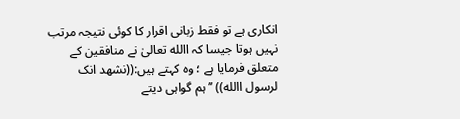انکاری ہے تو فقط زبانی اقرار کا کوئی نتیجہ مرتب نہیں ہوتا جیسا کہ االله تعالیٰ نے منافقین کے متعلق فرمایا ہے ؛ وہ کہتے ہیں:((نشھد انک لرسول االله)) ’’ہم گواہی دیتے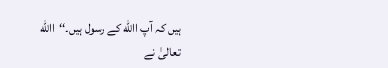ہیں کہ آپ االله کے رسول ہیں۔‘‘االله تعالیٰ نے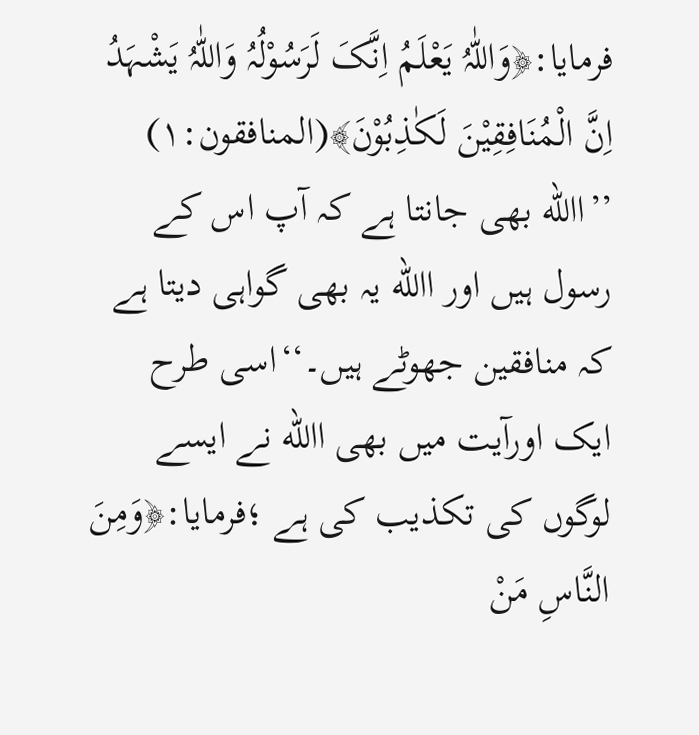فرمایا:﴿وَاللّٰہُ یَعْلَمُ اِنَّکَ لَرَسُوْلُہُ وَاللّٰہُ یَشْہَدُ اِنَّ الْمُنَافِقِیْنَ لَکٰذِبُوْنَ﴾(المنافقون:۱) ’’االله بھی جانتا ہے کہ آپ اس کے رسول ہیں اور االله یہ بھی گواہی دیتا ہے کہ منافقین جھوٹے ہیں۔‘‘اسی طرح ایک اورآیت میں بھی االله نے ایسے لوگوں کی تکذیب کی ہے ؛فرمایا:﴿وَمِنَ النَّاسِ مَنْ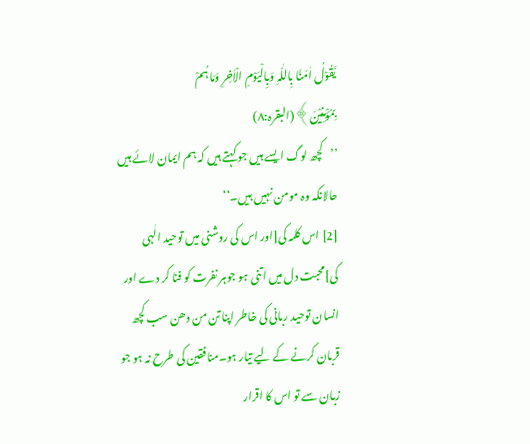یَّقُوْلُ اٰمَنَّا بِاللّٰہِ وَبِالْیَوْمِ الْاٰخِرِ وَمَا ہُمْ بِمُؤْمِنِیْنَ﴾(البقرہ:۸)
’’کچھ لوگ ایسے ہیں جو کہتے ہیں کہ ہم ایمان لائے ہیں حالانکہ وہ مومن نہیں ہیں۔‘‘
[2] اس کلمہ کی[اور اس کی روشنی میں توحید الٰہی کی]محبت دل میں اتنی ہو جوہر نفرت کو فنا کر دے اور انسان توحید ربانی کی خاطر اپنا تن من دھن سب کچھ قربان کرنے کے لیے تیار ہو۔منافقین کی طرح نہ ہو جو زبان سے تو اس کا اقرار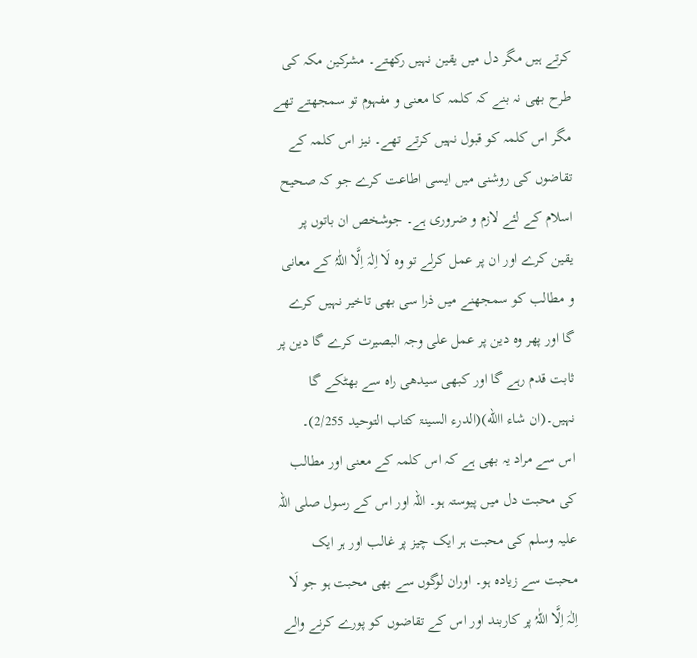کرتے ہیں مگر دل میں یقین نہیں رکھتے۔ مشرکین مکہ کی طرح بھی نہ بنے کہ کلمہ کا معنی و مفہوم تو سمجھتے تھے مگر اس کلمہ کو قبول نہیں کرتے تھے۔ نیز اس کلمہ کے تقاضوں کی روشنی میں ایسی اطاعت کرے جو کہ صحیح اسلام کے لئے لازم و ضروری ہے۔ جوشخص ان باتوں پر یقین کرے اور ان پر عمل کرلے تو وہ لَا اِلٰہَ اِلَّا اللّٰہُ کے معانی و مطالب کو سمجھنے میں ذرا سی بھی تاخیر نہیں کرے گا اور پھر وہ دین پر عمل علی وجہ البصیرت کرے گا دین پر ثابت قدم رہے گا اور کبھی سیدھی راہ سے بھٹکے گا نہیں۔(ان شاء االله)(الدرء السینۃ کتاب التوحید 2/255)۔
اس سے مراد یہ بھی ہے کہ اس کلمہ کے معنی اور مطالب کی محبت دل میں پیوستہ ہو۔ اللہ اور اس کے رسول صلی اللہ علیہ وسلم کی محبت ہر ایک چیز پر غالب اور ہر ایک محبت سے زیادہ ہو۔ اوران لوگوں سے بھی محبت ہو جو لَا اِلٰہَ اِلَّا اللّٰہُ پر کاربند اور اس کے تقاضوں کو پورے کرنے والے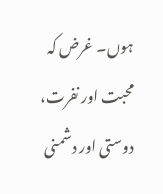ہوں۔ غرض کہ محبت اور نفرت، دوستی اور دشمنی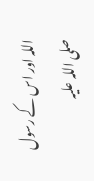اللہ اور اس کے رسول صلی اللہ علیہ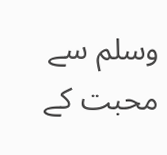وسلم سے محبت کے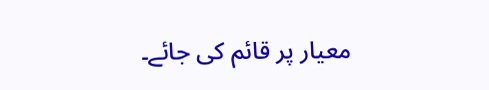معیار پر قائم کی جائے۔